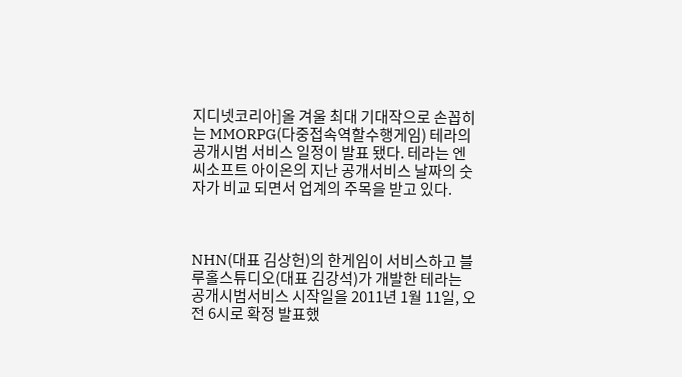지디넷코리아]올 겨울 최대 기대작으로 손꼽히는 MMORPG(다중접속역할수행게임) 테라의 공개시범 서비스 일정이 발표 됐다. 테라는 엔씨소프트 아이온의 지난 공개서비스 날짜의 숫자가 비교 되면서 업계의 주목을 받고 있다.



NHN(대표 김상헌)의 한게임이 서비스하고 블루홀스튜디오(대표 김강석)가 개발한 테라는 공개시범서비스 시작일을 2011년 1월 11일, 오전 6시로 확정 발표했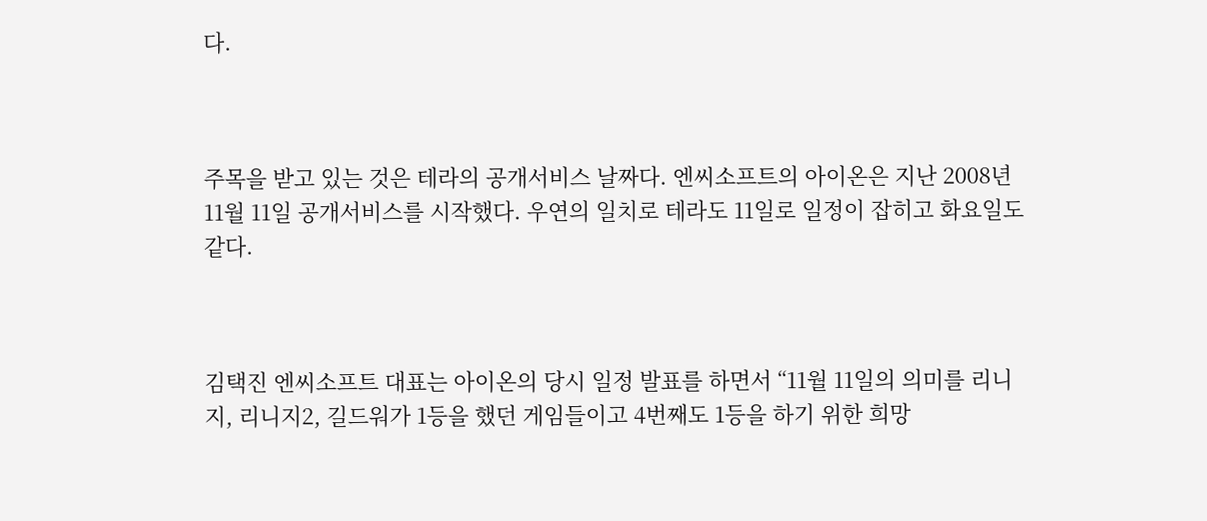다.



주목을 받고 있는 것은 테라의 공개서비스 날짜다. 엔씨소프트의 아이온은 지난 2008년 11월 11일 공개서비스를 시작했다. 우연의 일치로 테라도 11일로 일정이 잡히고 화요일도 같다.



김택진 엔씨소프트 대표는 아이온의 당시 일정 발표를 하면서 “11월 11일의 의미를 리니지, 리니지2, 길드워가 1등을 했던 게임들이고 4번째도 1등을 하기 위한 희망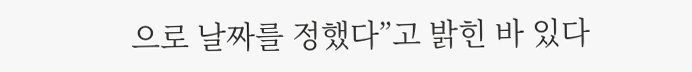으로 날짜를 정했다”고 밝힌 바 있다